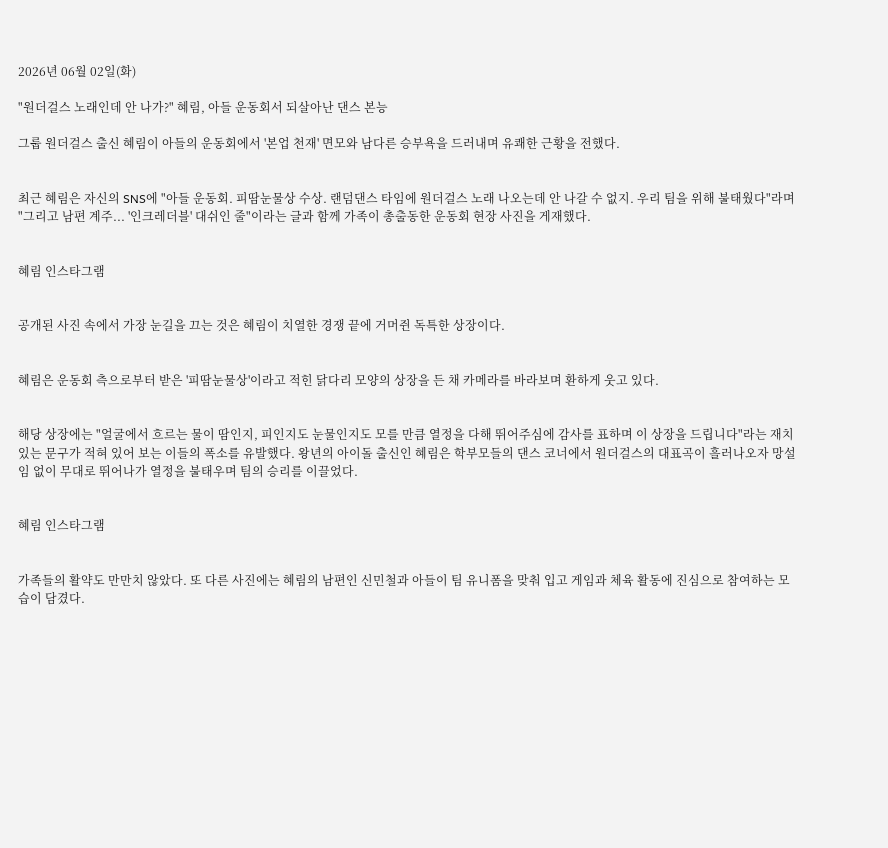2026년 06월 02일(화)

"원더걸스 노래인데 안 나가?" 혜림, 아들 운동회서 되살아난 댄스 본능

그룹 원더걸스 출신 혜림이 아들의 운동회에서 '본업 천재' 면모와 남다른 승부욕을 드러내며 유쾌한 근황을 전했다.


최근 혜림은 자신의 SNS에 "아들 운동회. 피땀눈물상 수상. 랜덤댄스 타임에 원더걸스 노래 나오는데 안 나갈 수 없지. 우리 팀을 위해 불태웠다"라며 "그리고 남편 계주... '인크레더블' 대쉬인 줄"이라는 글과 함께 가족이 총출동한 운동회 현장 사진을 게재했다.


혜림 인스타그램


공개된 사진 속에서 가장 눈길을 끄는 것은 혜림이 치열한 경쟁 끝에 거머쥔 독특한 상장이다.


혜림은 운동회 측으로부터 받은 '피땀눈물상'이라고 적힌 닭다리 모양의 상장을 든 채 카메라를 바라보며 환하게 웃고 있다.


해당 상장에는 "얼굴에서 흐르는 물이 땀인지, 피인지도 눈물인지도 모를 만큼 열정을 다해 뛰어주심에 감사를 표하며 이 상장을 드립니다"라는 재치 있는 문구가 적혀 있어 보는 이들의 폭소를 유발했다. 왕년의 아이돌 출신인 혜림은 학부모들의 댄스 코너에서 원더걸스의 대표곡이 흘러나오자 망설임 없이 무대로 뛰어나가 열정을 불태우며 팀의 승리를 이끌었다.


혜림 인스타그램


가족들의 활약도 만만치 않았다. 또 다른 사진에는 혜림의 남편인 신민철과 아들이 팀 유니폼을 맞춰 입고 게임과 체육 활동에 진심으로 참여하는 모습이 담겼다.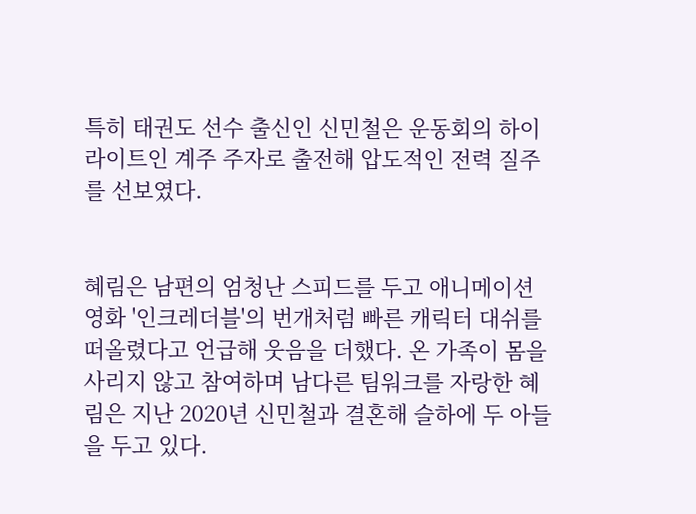특히 태권도 선수 출신인 신민철은 운동회의 하이라이트인 계주 주자로 출전해 압도적인 전력 질주를 선보였다.


혜림은 남편의 엄청난 스피드를 두고 애니메이션 영화 '인크레더블'의 번개처럼 빠른 캐릭터 대쉬를 떠올렸다고 언급해 웃음을 더했다. 온 가족이 몸을 사리지 않고 참여하며 남다른 팀워크를 자랑한 혜림은 지난 2020년 신민철과 결혼해 슬하에 두 아들을 두고 있다.